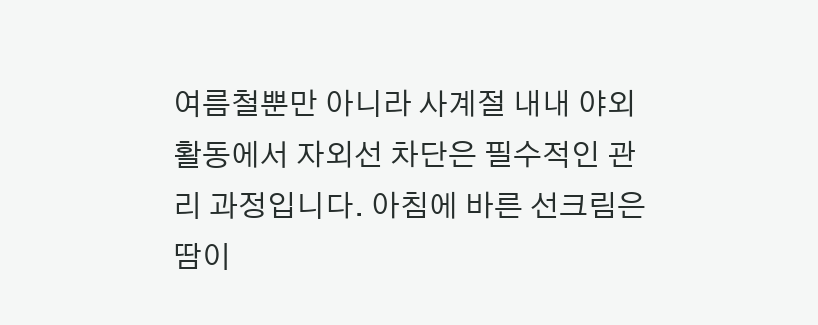여름철뿐만 아니라 사계절 내내 야외 활동에서 자외선 차단은 필수적인 관리 과정입니다. 아침에 바른 선크림은 땀이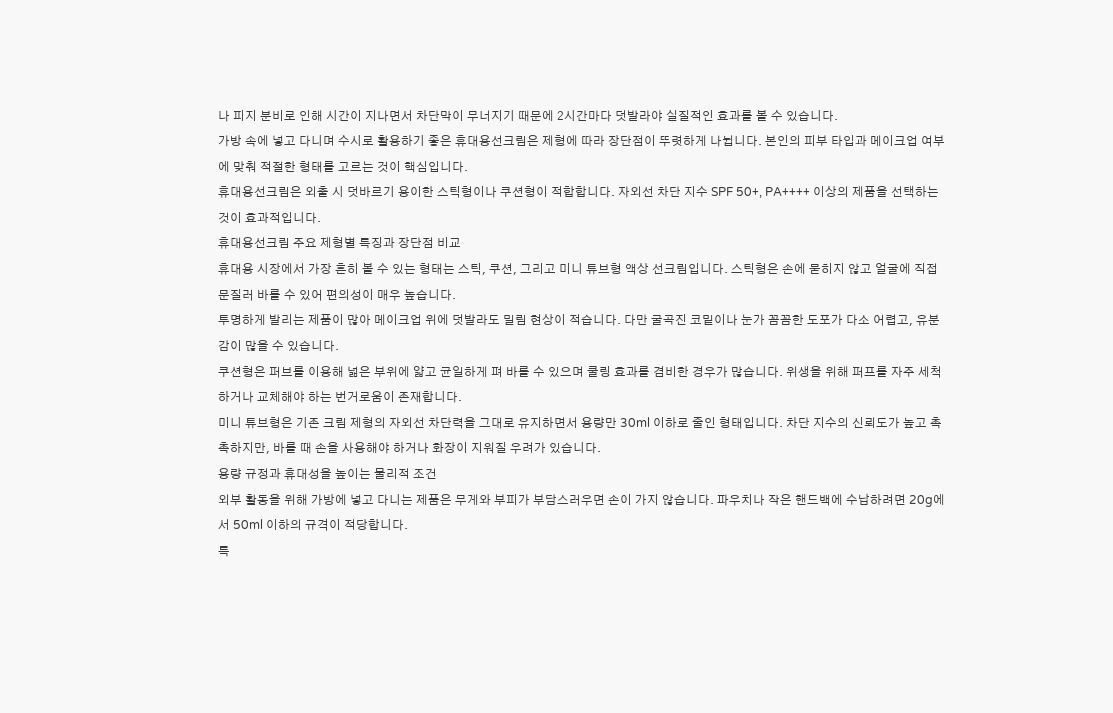나 피지 분비로 인해 시간이 지나면서 차단막이 무너지기 때문에 2시간마다 덧발라야 실질적인 효과를 볼 수 있습니다.
가방 속에 넣고 다니며 수시로 활용하기 좋은 휴대용선크림은 제형에 따라 장단점이 뚜렷하게 나뉩니다. 본인의 피부 타입과 메이크업 여부에 맞춰 적절한 형태를 고르는 것이 핵심입니다.
휴대용선크림은 외출 시 덧바르기 용이한 스틱형이나 쿠션형이 적합합니다. 자외선 차단 지수 SPF 50+, PA++++ 이상의 제품을 선택하는 것이 효과적입니다.
휴대용선크림 주요 제형별 특징과 장단점 비교
휴대용 시장에서 가장 흔히 볼 수 있는 형태는 스틱, 쿠션, 그리고 미니 튜브형 액상 선크림입니다. 스틱형은 손에 묻히지 않고 얼굴에 직접 문질러 바를 수 있어 편의성이 매우 높습니다.
투명하게 발리는 제품이 많아 메이크업 위에 덧발라도 밀림 현상이 적습니다. 다만 굴곡진 코밑이나 눈가 꼼꼼한 도포가 다소 어렵고, 유분감이 많을 수 있습니다.
쿠션형은 퍼브를 이용해 넓은 부위에 얇고 균일하게 펴 바를 수 있으며 쿨링 효과를 겸비한 경우가 많습니다. 위생을 위해 퍼프를 자주 세척하거나 교체해야 하는 번거로움이 존재합니다.
미니 튜브형은 기존 크림 제형의 자외선 차단력을 그대로 유지하면서 용량만 30ml 이하로 줄인 형태입니다. 차단 지수의 신뢰도가 높고 촉촉하지만, 바를 때 손을 사용해야 하거나 화장이 지워질 우려가 있습니다.
용량 규정과 휴대성을 높이는 물리적 조건
외부 활동을 위해 가방에 넣고 다니는 제품은 무게와 부피가 부담스러우면 손이 가지 않습니다. 파우치나 작은 핸드백에 수납하려면 20g에서 50ml 이하의 규격이 적당합니다.
특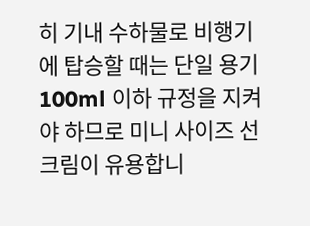히 기내 수하물로 비행기에 탑승할 때는 단일 용기 100ml 이하 규정을 지켜야 하므로 미니 사이즈 선크림이 유용합니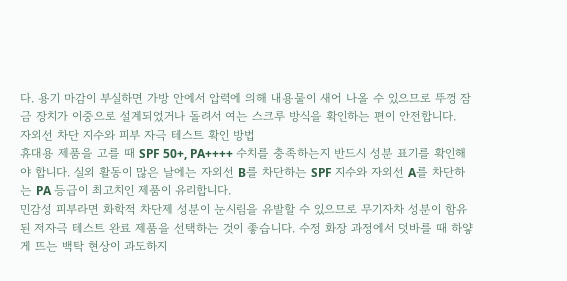다. 용기 마감이 부실하면 가방 안에서 압력에 의해 내용물이 새어 나올 수 있으므로 뚜껑 잠금 장치가 이중으로 설계되었거나 돌려서 여는 스크루 방식을 확인하는 편이 안전합니다.
자외선 차단 지수와 피부 자극 테스트 확인 방법
휴대용 제품을 고를 때 SPF 50+, PA++++ 수치를 충족하는지 반드시 성분 표기를 확인해야 합니다. 실외 활동이 많은 날에는 자외선 B를 차단하는 SPF 지수와 자외선 A를 차단하는 PA 등급이 최고치인 제품이 유리합니다.
민감성 피부라면 화학적 차단제 성분이 눈시림을 유발할 수 있으므로 무기자차 성분이 함유된 저자극 테스트 완료 제품을 선택하는 것이 좋습니다. 수정 화장 과정에서 덧바를 때 하얗게 뜨는 백탁 현상이 과도하지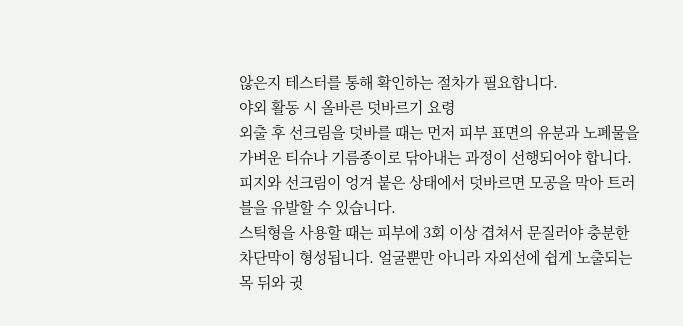않은지 테스터를 통해 확인하는 절차가 필요합니다.
야외 활동 시 올바른 덧바르기 요령
외출 후 선크림을 덧바를 때는 먼저 피부 표면의 유분과 노폐물을 가벼운 티슈나 기름종이로 닦아내는 과정이 선행되어야 합니다. 피지와 선크림이 엉겨 붙은 상태에서 덧바르면 모공을 막아 트러블을 유발할 수 있습니다.
스틱형을 사용할 때는 피부에 3회 이상 겹쳐서 문질러야 충분한 차단막이 형성됩니다. 얼굴뿐만 아니라 자외선에 쉽게 노출되는 목 뒤와 귓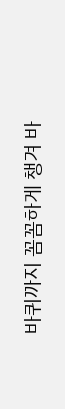바퀴까지 꼼꼼하게 챙겨 바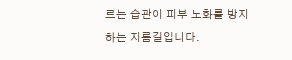르는 습관이 피부 노화를 방지하는 지름길입니다.